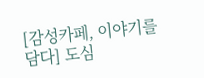[감성카페, 이야기를 담다] 도심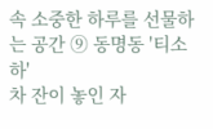속 소중한 하루를 선물하는 공간 ⑨ 동명동 '티소하'
차 잔이 놓인 자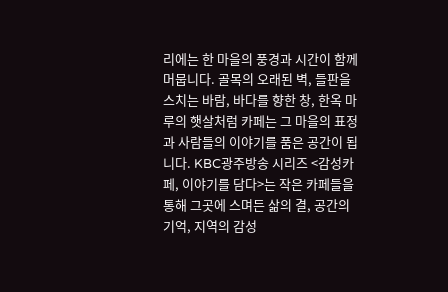리에는 한 마을의 풍경과 시간이 함께 머뭅니다. 골목의 오래된 벽, 들판을 스치는 바람, 바다를 향한 창, 한옥 마루의 햇살처럼 카페는 그 마을의 표정과 사람들의 이야기를 품은 공간이 됩니다. KBC광주방송 시리즈 <감성카페, 이야기를 담다>는 작은 카페들을 통해 그곳에 스며든 삶의 결, 공간의 기억, 지역의 감성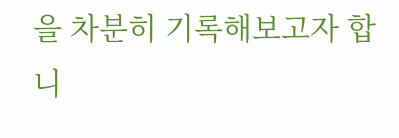을 차분히 기록해보고자 합니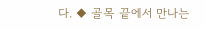다. ◆ 골목 끝에서 만나는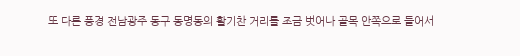또 다른 풍경 전남광주 동구 동명동의 활기찬 거리를 조금 벗어나 골목 안쪽으로 들어서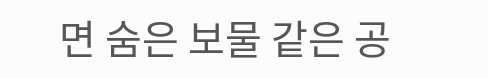면 숨은 보물 같은 공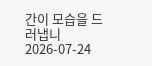간이 모습을 드러냅니
2026-07-24